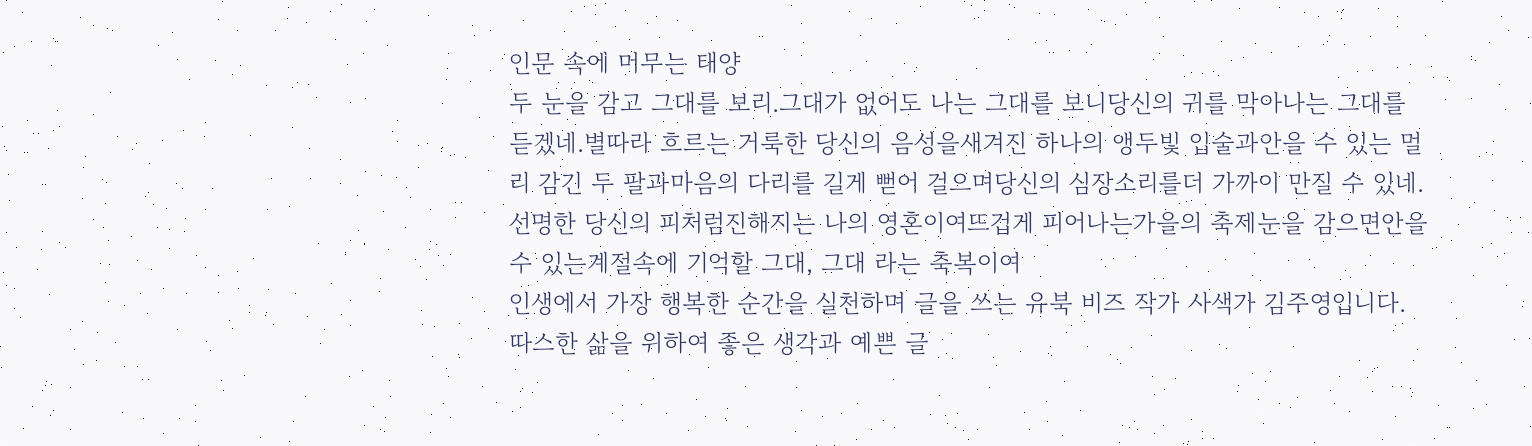인문 속에 머무는 태양
두 눈을 감고 그대를 보리.그대가 없어도 나는 그대를 보니당신의 귀를 막아나는 그대를 듣겠네.별따라 흐르는 거룩한 당신의 음성을새겨진 하나의 앵두빛 입술과안을 수 있는 멀리 감긴 두 팔과마음의 다리를 길게 뻗어 걸으며당신의 심장소리를더 가까이 만질 수 있네.선명한 당신의 피처럼진해지는 나의 영혼이여뜨겁게 피어나는가을의 축제눈을 감으면안을 수 있는계절속에 기억할 그대, 그대 라는 축복이여
인생에서 가장 행복한 순간을 실천하며 글을 쓰는 유북 비즈 작가 사색가 김주영입니다. 따스한 삶을 위하여 좋은 생각과 예쁜 글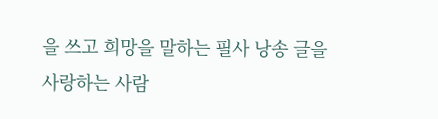을 쓰고 희망을 말하는 필사 낭송 글을 사랑하는 사람